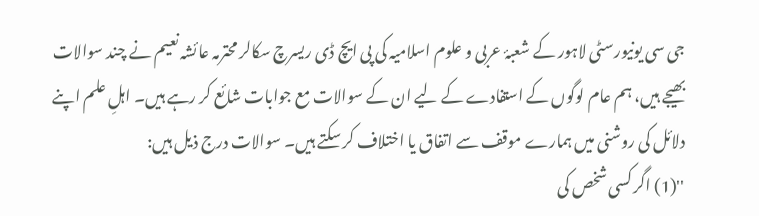جی سی یونیورسٹی لاہور کے شعبۂ عربی و علوم اسلامیہ کی پی ایچ ڈی ریسرچ سکالر محترمہ عائشہ نعیم نے چند سوالات بھیجے ہیں، ہم عام لوگوں کے استفادے کے لیے ان کے سوالات مع جوابات شائع کر رہے ہیں۔ اہلِ علم اپنے دلائل کی روشنی میں ہمارے موقف سے اتفاق یا اختلاف کر سکتے ہیں۔ سوالات درج ذیل ہیں:
''(1) اگر کسی شخص کی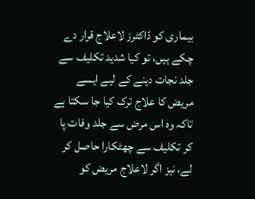بیماری کو ڈاکٹرز لاعلاج قرار دے چکے ہیں، تو کیا شدید تکلیف سے جلد نجات دینے کے لیے ایسے مریض کا علاج ترک کیا جا سکتا ہے تاکہ وہ اس مرض سے جلد وفات پا کر تکلیف سے چھٹکارا حاصل کر لے، نیز اگر لاعلاج مریض کو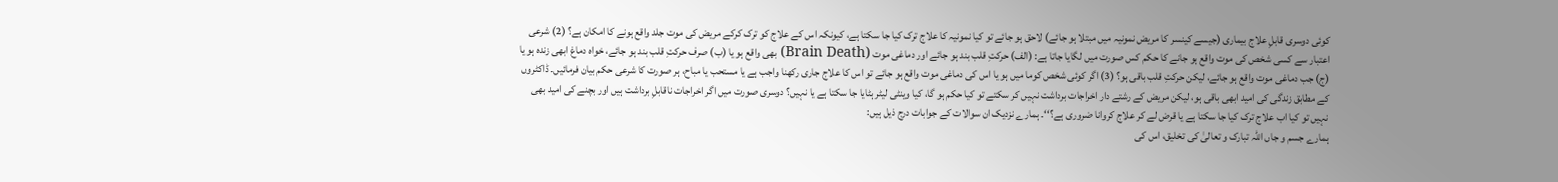کوئی دوسری قابلِ علاج بیماری (جیسے کینسر کا مریض نمونیہ میں مبتلا ہو جائے) لاحق ہو جائے تو کیا نمونیہ کا علاج ترک کیا جا سکتا ہے، کیونکہ اس کے علاج کو ترک کرکے مریض کی موت جلد واقع ہونے کا امکان ہے؟ (2) شرعی اعتبار سے کسی شخص کی موت واقع ہو جانے کا حکم کس صورت میں لگایا جاتا ہے: (الف) حرکتِ قلب بند ہو جائے اور دماغی موت (Brain Death) بھی واقع ہو یا (ب) صرف حرکتِ قلب بند ہو جائے، خواہ دماغ ابھی زندہ ہو یا (ج) جب دماغی موت واقع ہو جائے، لیکن حرکتِ قلب باقی ہو؟ (3) اگر کوئی شخص کوما میں ہو یا اس کی دماغی موت واقع ہو جائے تو اس کا علاج جاری رکھنا واجب ہے یا مستحب یا مباح، ہر صورت کا شرعی حکم بیان فرمائیں۔ ڈاکٹروں کے مطابق زندگی کی امید ابھی باقی ہو، لیکن مریض کے رشتے دار اخراجات برداشت نہیں کر سکتے تو کیا حکم ہو گا، کیا وینٹی لیٹر ہٹایا جا سکتا ہے یا نہیں؟ دوسری صورت میں اگر اخراجات ناقابلِ برداشت ہیں اور بچنے کی امید بھی نہیں تو کیا اب علاج ترک کیا جا سکتا ہے یا قرض لے کر علاج کروانا ضروری ہے؟‘‘۔ ہمارے نزدیک ان سوالات کے جوابات درج ذیل ہیں:
ہمارے جسم و جاں اللہ تبارک و تعالیٰ کی تخلیق، اس کی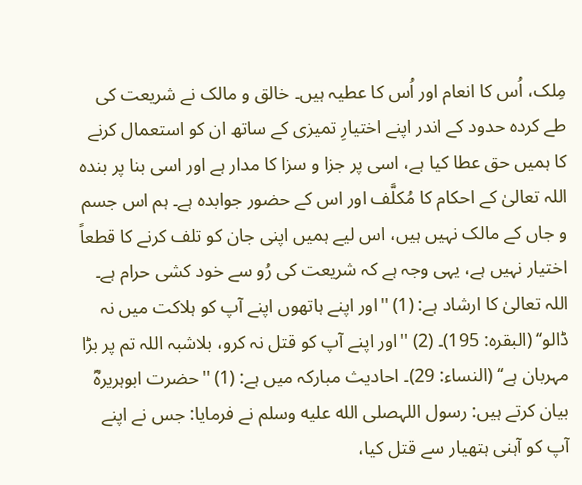مِلک، اُس کا انعام اور اُس کا عطیہ ہیں۔ خالق و مالک نے شریعت کی طے کردہ حدود کے اندر اپنے اختیارِ تمیزی کے ساتھ ان کو استعمال کرنے کا ہمیں حق عطا کیا ہے، اسی پر جزا و سزا کا مدار ہے اور اسی بنا پر بندہ اللہ تعالیٰ کے احکام کا مُکلَّف اور اس کے حضور جوابدہ ہے۔ ہم اس جسم و جاں کے مالک نہیں ہیں، اس لیے ہمیں اپنی جان کو تلف کرنے کا قطعاً اختیار نہیں ہے، یہی وجہ ہے کہ شریعت کی رُو سے خود کشی حرام ہے۔ اللہ تعالیٰ کا ارشاد ہے: (1) ''اور اپنے ہاتھوں اپنے آپ کو ہلاکت میں نہ ڈالو‘‘ (البقرہ: 195)۔ (2) ''اور اپنے آپ کو قتل نہ کرو، بلاشبہ اللہ تم پر بڑا مہربان ہے‘‘ (النساء: 29)۔ احادیث مبارکہ میں ہے: (1) ''حضرت ابوہریرہؓ بیان کرتے ہیں: رسول اللہصلى الله عليه وسلم نے فرمایا: جس نے اپنے آپ کو آہنی ہتھیار سے قتل کیا،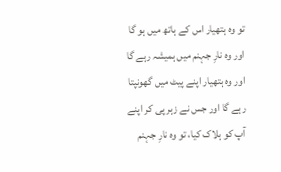تو وہ ہتھیار اس کے ہاتھ میں ہو گا اور وہ نارِ جہنم میں ہمیشہ رہے گا اور وہ ہتھیار اپنے پیٹ میں گھونپتا رہے گا اور جس نے زہر پی کر اپنے آپ کو ہلاک کیا، تو وہ نارِ جہنم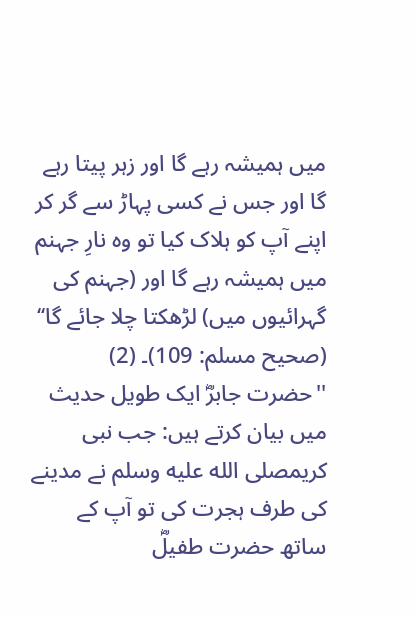میں ہمیشہ رہے گا اور زہر پیتا رہے گا اور جس نے کسی پہاڑ سے گر کر اپنے آپ کو ہلاک کیا تو وہ نارِ جہنم میں ہمیشہ رہے گا اور (جہنم کی گہرائیوں میں) لڑھکتا چلا جائے گا‘‘ (صحیح مسلم: 109)۔ (2) ''حضرت جابرؓ ایک طویل حدیث میں بیان کرتے ہیں: جب نبی کریمصلى الله عليه وسلم نے مدینے کی طرف ہجرت کی تو آپ کے ساتھ حضرت طفیلؓ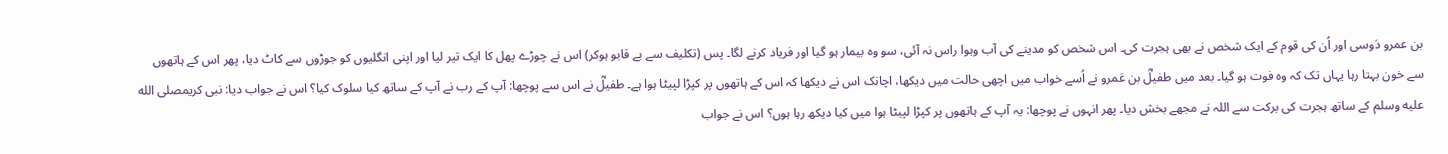بن عمرو دَوسی اور اُن کی قوم کے ایک شخص نے بھی ہجرت کی۔ اس شخص کو مدینے کی آب وہوا راس نہ آئی، سو وہ بیمار ہو گیا اور فریاد کرنے لگا۔ پس (تکلیف سے بے قابو ہوکر) اس نے چوڑے پھل کا ایک تیر لیا اور اپنی انگلیوں کو جوڑوں سے کاٹ دیا، پھر اس کے ہاتھوں سے خون بہتا رہا یہاں تک کہ وہ فوت ہو گیا۔ بعد میں طفیلؓ بن عَمرو نے اُسے خواب میں اچھی حالت میں دیکھا، اچانک اس نے دیکھا کہ اس کے ہاتھوں پر کپڑا لپیٹا ہوا ہے۔ طفیلؓ نے اس سے پوچھا: آپ کے رب نے آپ کے ساتھ کیا سلوک کیا؟ اس نے جواب دیا: نبی کریمصلى الله عليه وسلم کے ساتھ ہجرت کی برکت سے اللہ نے مجھے بخش دیا۔ پھر انہوں نے پوچھا: یہ آپ کے ہاتھوں پر کپڑا لپیٹا ہوا میں کیا دیکھ رہا ہوں؟ اس نے جواب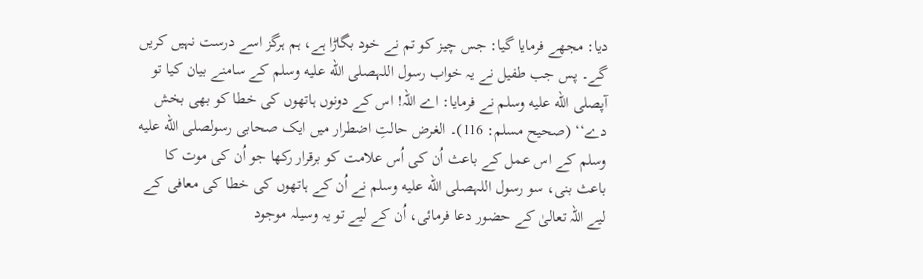دیا: مجھے فرمایا گیا: جس چیز کو تم نے خود بگاڑا ہے، ہم ہرگز اسے درست نہیں کریں گے۔ پس جب طفیل نے یہ خواب رسول اللہصلى الله عليه وسلم کے سامنے بیان کیا تو آپصلى الله عليه وسلم نے فرمایا: اے اللہ! اس کے دونوں ہاتھوں کی خطا کو بھی بخش دے‘‘ (صحیح مسلم: 116)۔ الغرض حالتِ اضطرار میں ایک صحابی رسولصلى الله عليه وسلم کے اس عمل کے باعث اُن کی اُس علامت کو برقرار رکھا جو اُن کی موت کا باعث بنی، سو رسول اللہصلى الله عليه وسلم نے اُن کے ہاتھوں کی خطا کی معافی کے لیے اللہ تعالیٰ کے حضور دعا فرمائی، اُن کے لیے تو یہ وسیلہ موجود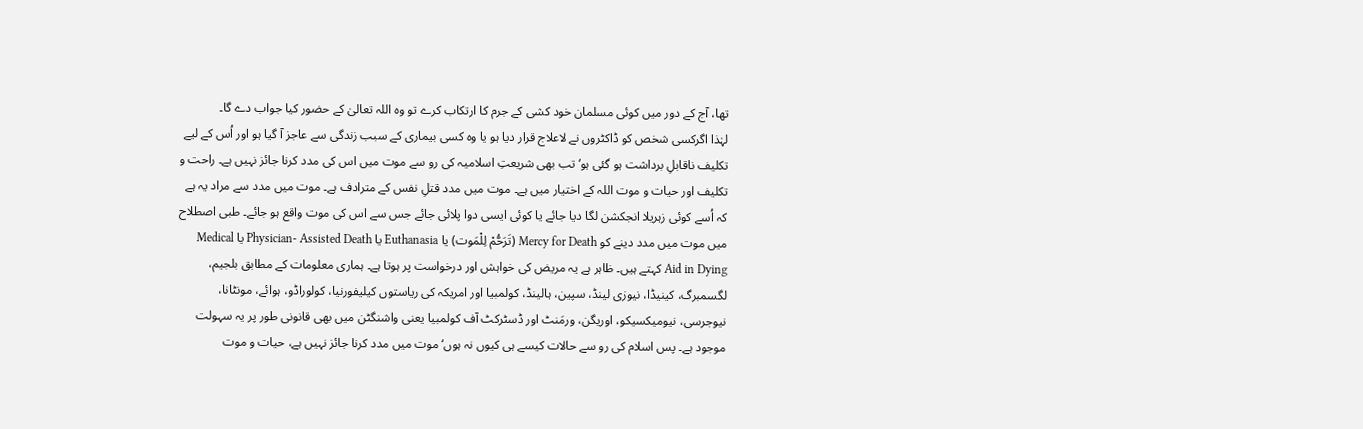تھا، آج کے دور میں کوئی مسلمان خود کشی کے جرم کا ارتکاب کرے تو وہ اللہ تعالیٰ کے حضور کیا جواب دے گا۔
لہٰذا اگرکسی شخص کو ڈاکٹروں نے لاعلاج قرار دیا ہو یا وہ کسی بیماری کے سبب زندگی سے عاجز آ گیا ہو اور اُس کے لیے تکلیف ناقابلِ برداشت ہو گئی ہو‘ تب بھی شریعتِ اسلامیہ کی رو سے موت میں اس کی مدد کرنا جائز نہیں ہے۔ راحت و تکلیف اور حیات و موت اللہ کے اختیار میں ہے۔ موت میں مدد قتلِ نفس کے مترادف ہے۔ موت میں مدد سے مراد یہ ہے کہ اُسے کوئی زہریلا انجکشن لگا دیا جائے یا کوئی ایسی دوا پلائی جائے جس سے اس کی موت واقع ہو جائے۔ طبی اصطلاح میں موت میں مدد دینے کو Mercy for Death (تَرَحُّمْ لِلْمَوت) یا Euthanasia یا Physician- Assisted Death یا Medical Aid in Dying کہتے ہیں۔ ظاہر ہے یہ مریض کی خواہش اور درخواست پر ہوتا ہے۔ ہماری معلومات کے مطابق بلجیم، لگسمبرگ، کینیڈا، نیوزی لینڈ، سپین، ہالینڈ، کولمبیا اور امریکہ کی ریاستوں کیلیفورنیا، کولوراڈو، ہوائے، مونٹانا، نیوجرسی، نیومیکسیکو، اوریگن، ورمَنٹ اور ڈسٹرکٹ آف کولمبیا یعنی واشنگٹن میں بھی قانونی طور پر یہ سہولت موجود ہے۔ پس اسلام کی رو سے حالات کیسے ہی کیوں نہ ہوں‘ موت میں مدد کرنا جائز نہیں ہے، حیات و موت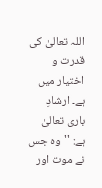اللہ تعالیٰ کی قدرت و اختیار میں ہے۔ ارشادِ باری تعالیٰ ہے: ''وہ جس نے موت اور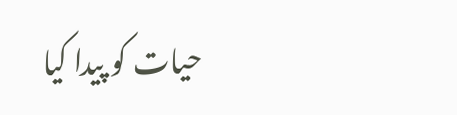حیات کو پیدا کیا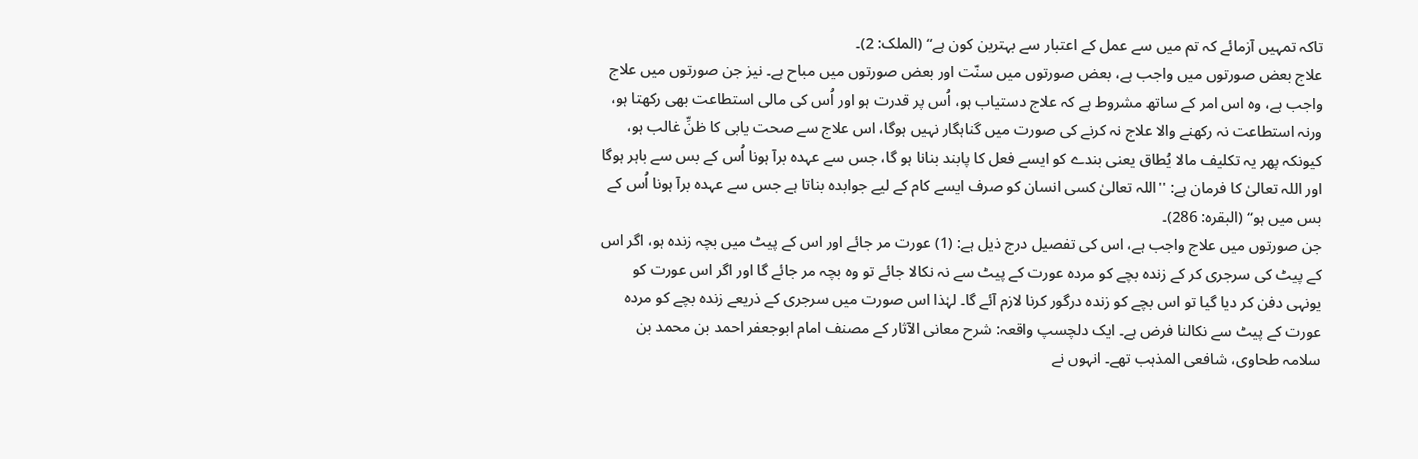تاکہ تمہیں آزمائے کہ تم میں سے عمل کے اعتبار سے بہترین کون ہے‘‘ (الملک: 2)۔
علاج بعض صورتوں میں واجب ہے، بعض صورتوں میں سنّت اور بعض صورتوں میں مباح ہے۔ نیز جن صورتوں میں علاج واجب ہے، وہ اس امر کے ساتھ مشروط ہے کہ علاج دستیاب ہو، اُس پر قدرت ہو اور اُس کی مالی استطاعت بھی رکھتا ہو، ورنہ استطاعت نہ رکھنے والا علاج نہ کرنے کی صورت میں گناہگار نہیں ہوگا، اس علاج سے صحت یابی کا ظنِّ غالب ہو، کیونکہ پھر یہ تکلیف مالا یُطاق یعنی بندے کو ایسے فعل کا پابند بنانا ہو گا، جس سے عہدہ برآ ہونا اُس کے بس سے باہر ہوگا اور اللہ تعالیٰ کا فرمان ہے: ''اللہ تعالیٰ کسی انسان کو صرف ایسے کام کے لیے جوابدہ بناتا ہے جس سے عہدہ برآ ہونا اُس کے بس میں ہو‘‘ (البقرہ: 286)۔
جن صورتوں میں علاج واجب ہے، اس کی تفصیل درج ذیل ہے: (1) عورت مر جائے اور اس کے پیٹ میں بچہ زندہ ہو، اگر اس کے پیٹ کی سرجری کر کے زندہ بچے کو مردہ عورت کے پیٹ سے نہ نکالا جائے تو وہ بچہ مر جائے گا اور اگر اس عورت کو یونہی دفن کر دیا گیا تو اس بچے کو زندہ درگور کرنا لازم آئے گا۔ لہٰذا اس صورت میں سرجری کے ذریعے زندہ بچے کو مردہ عورت کے پیٹ سے نکالنا فرض ہے۔ ایک دلچسپ واقعہ: شرح معانی الآثار کے مصنف امام ابوجعفر احمد بن محمد بن سلامہ طحاوی، شافعی المذہب تھے۔ انہوں نے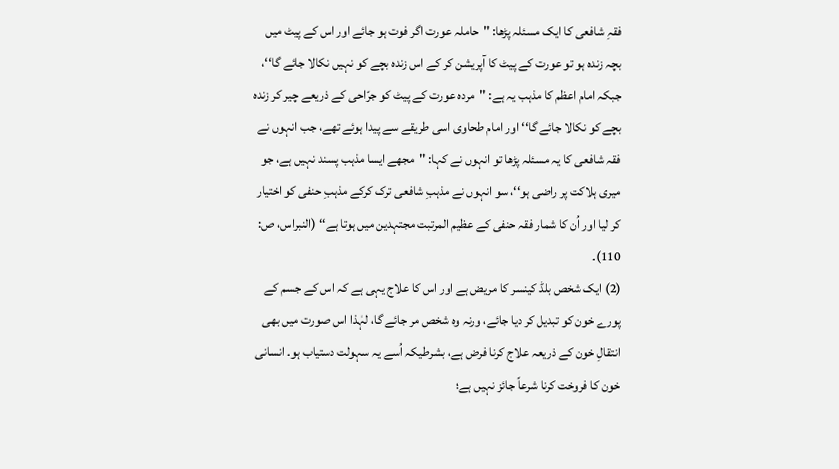فقہِ شافعی کا ایک مسئلہ پڑھا: ''حاملہ عورت اگر فوت ہو جائے اور اس کے پیٹ میں بچہ زندہ ہو تو عورت کے پیٹ کا آپریشن کر کے اس زندہ بچے کو نہیں نکالا جائے گا‘‘، جبکہ امام اعظم کا مذہب یہ ہے: ''مردہ عورت کے پیٹ کو جرّاحی کے ذریعے چیر کر زندہ بچے کو نکالا جائے گا‘‘ اور امام طحاوی اسی طریقے سے پیدا ہوئے تھے، جب انہوں نے فقہ شافعی کا یہ مسئلہ پڑھا تو انہوں نے کہا: ''مجھے ایسا مذہب پسند نہیں ہے، جو میری ہلاکت پر راضی ہو‘‘، سو انہوں نے مذہبِ شافعی ترک کرکے مذہبِ حنفی کو اختیار کر لیا اور اُن کا شمار فقہ حنفی کے عظیم المرتبت مجتہدین میں ہوتا ہے‘‘ (النبراس، ص: 110)۔
(2) ایک شخص بلڈ کینسر کا مریض ہے اور اس کا علاج یہی ہے کہ اس کے جسم کے پورے خون کو تبدیل کر دیا جائے، ورنہ وہ شخص مر جائے گا، لہٰذا اس صورت میں بھی انتقالِ خون کے ذریعہ علاج کرنا فرض ہے، بشرطیکہ اُسے یہ سہولت دستیاب ہو۔ انسانی خون کا فروخت کرنا شرعاً جائز نہیں ہے؛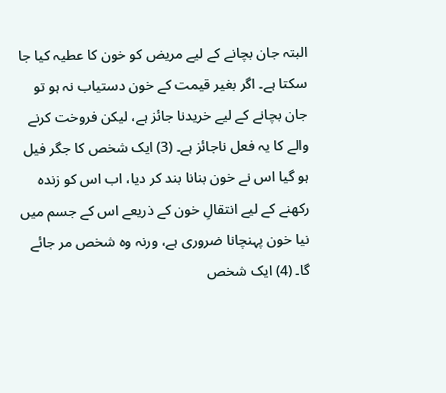البتہ جان بچانے کے لیے مریض کو خون کا عطیہ کیا جا سکتا ہے۔ اگر بغیر قیمت کے خون دستیاب نہ ہو تو جان بچانے کے لیے خریدنا جائز ہے، لیکن فروخت کرنے والے کا یہ فعل ناجائز ہے۔ (3) ایک شخص کا جگر فیل ہو گیا اس نے خون بنانا بند کر دیا، اب اس کو زندہ رکھنے کے لیے انتقالِ خون کے ذریعے اس کے جسم میں نیا خون پہنچانا ضروری ہے، ورنہ وہ شخص مر جائے گا۔ (4) ایک شخص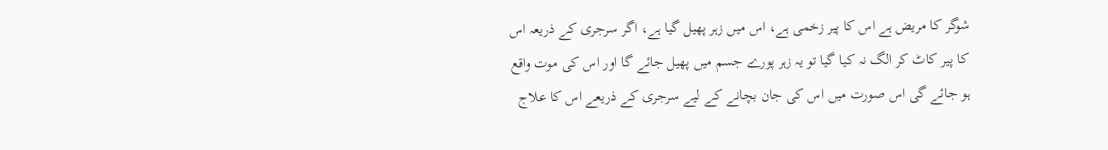شوگر کا مریض ہے اس کا پیر زخمی ہے، اس میں زہر پھیل گیا ہے، اگر سرجری کے ذریعہ اس کا پیر کاٹ کر الگ نہ کیا گیا تو یہ زہر پورے جسم میں پھیل جائے گا اور اس کی موت واقع ہو جائے گی اس صورت میں اس کی جان بچانے کے لیے سرجری کے ذریعے اس کا علاج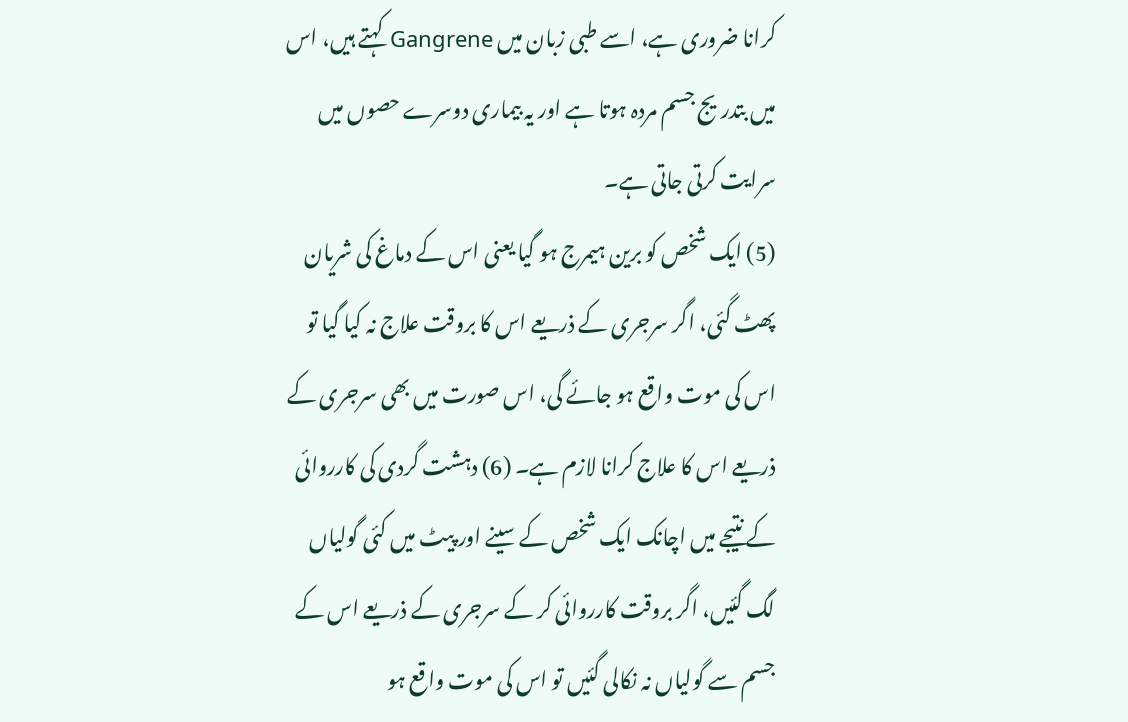کرانا ضروری ہے، اسے طبی زبان میں Gangrene کہتے ہیں، اس میں بتدریج جسم مردہ ہوتا ہے اور یہ بیماری دوسرے حصوں میں سرایت کرتی جاتی ہے۔
(5) ایک شخص کو برین ہیمرج ہو گیا یعنی اس کے دماغ کی شریان پھٹ گئی، اگر سرجری کے ذریعے اس کا بروقت علاج نہ کیا گیا تو اس کی موت واقع ہو جائے گی، اس صورت میں بھی سرجری کے ذریعے اس کا علاج کرانا لازم ہے۔ (6) دہشت گردی کی کارروائی کے نتیجے میں اچانک ایک شخص کے سینے اور پیٹ میں کئی گولیاں لگ گئیں، اگر بروقت کارروائی کر کے سرجری کے ذریعے اس کے جسم سے گولیاں نہ نکالی گئیں تو اس کی موت واقع ہو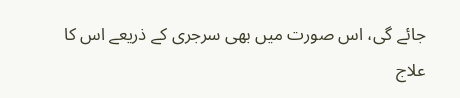جائے گی، اس صورت میں بھی سرجری کے ذریعے اس کا علاج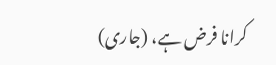کرانا فرض ہے، (جاری)